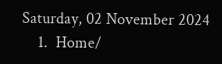Saturday, 02 November 2024
    1.  Home/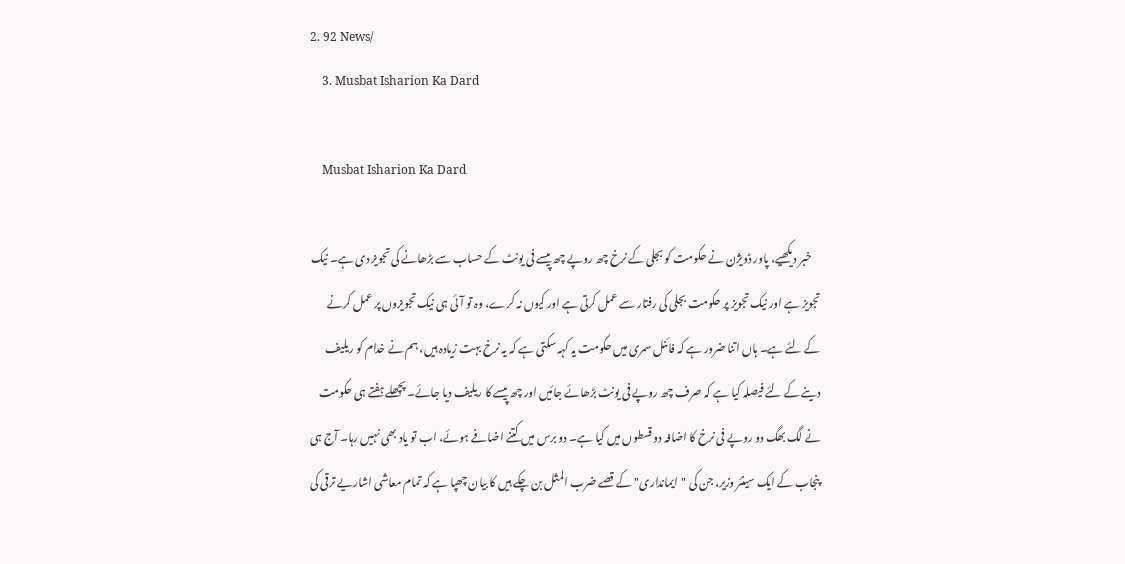2. 92 News/
    3. Musbat Isharion Ka Dard

    Musbat Isharion Ka Dard

    خبر دیکھیے، پاور ڈویژن نے حکومت کو بجلی کے نرخ چھ روپے چھ پیسے فی یونٹ کے حساب سے بڑھانے کی تجویز دی ہے۔ نیک تجویز ہے اور نیک تجویز پر حکومت بجلی کی رفتار سے عمل کرتی ہے اور کیوں نہ کرے، وہ تو آئی ہی نیک تجویزوں پر عمل کرنے کے لئے ہے۔ ہاں اتنا ضرور ہے کہ فائنل سمری میں حکومت یہ کہہ سکتی ہے کہ یہ نرخ بہت زیادہ ہیں، ہم نے خدام کو ریلیف دینے کے لئے فیصلہ کیا ہے کہ صرف چھ روپے فی یونٹ بڑھائے جائیں اور چھ پیسے کا ریلیف دیا جائے۔ پچھلے ہفتے ہی حکومت نے لگ بھگ دو روپے فی نرخ کا اضافہ دو قسطوں میں کیا ہے۔ دو برس میں کتنے اضافے ہوئے، اب تو یاد بھی نہیں رہا۔ آج ہی پنجاب کے ایک سینئر وزیر، جن کی "ایمانداری" کے قصے ضرب المثل بن چکے ہیں کا بیان چھپا ہے کہ تمام معاشی اشاریے ترقی کی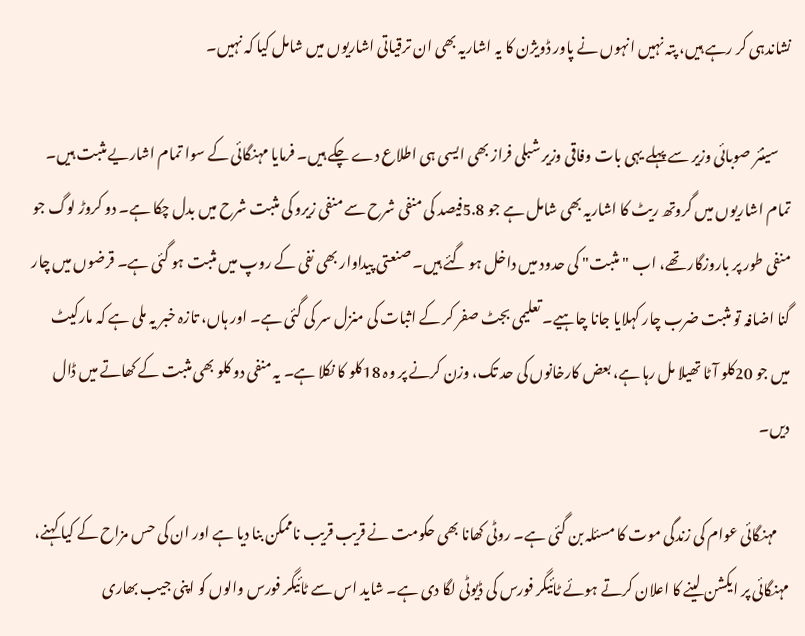نشاندہی کر رہے ہیں، پتہ نہیں انہوں نے پاور ڈویژن کا یہ اشاریہ بھی ان ترقیاتی اشاریوں میں شامل کیا کہ نہیں۔

    سینئر صوبائی وزیر سے پہلے یہی بات وفاقی وزیر شبلی فراز بھی ایسی ہی اطلاع دے چکے ہیں۔ فرمایا مہنگائی کے سوا تمام اشاریے مثبت ہیں۔ تمام اشاریوں میں گروتھ ریٹ کا اشاریہ بھی شامل ہے جو 5.8فیصد کی منفی شرح سے منفی زیرو کی مثبت شرح میں بدل چکا ہے۔ دو کروڑ لوگ جو منفی طور پر باروزگار تھے، اب "مثبت" کی حدود میں داخل ہو گئے ہیں۔ صنعتی پیداوار بھی نفی کے روپ میں مثبت ہو گئی ہے۔ قرضوں میں چار گنا اضافہ تو مثبت ضرب چار کہلایا جانا چاہیے۔ تعلیمی بجٹ صفر کر کے اثبات کی منزل سر کی گئی ہے۔ اور ہاں، تازہ خبر یہ ملی ہے کہ مارکیٹ میں جو 20کلو آٹا تھیلا مل رہا ہے، بعض کارخانوں کی حد تک، وزن کرنے پر وہ 18کلو کا نکلا ہے۔ یہ منفی دو کلو بھی مثبت کے کھاتے میں ڈال دیں۔

    مہنگائی عوام کی زندگی موت کا مسئلہ بن گئی ہے۔ روٹی کھانا بھی حکومت نے قریب قریب ناممکن بنا دیا ہے اور ان کی حس مزاح کے کیا کہنے، مہنگائی پر ایکشن لینے کا اعلان کرتے ہوئے ٹائیگر فورس کی ڈیوٹی لگا دی ہے۔ شاید اس سے ٹائیگر فورس والوں کو اپنی جیب بھاری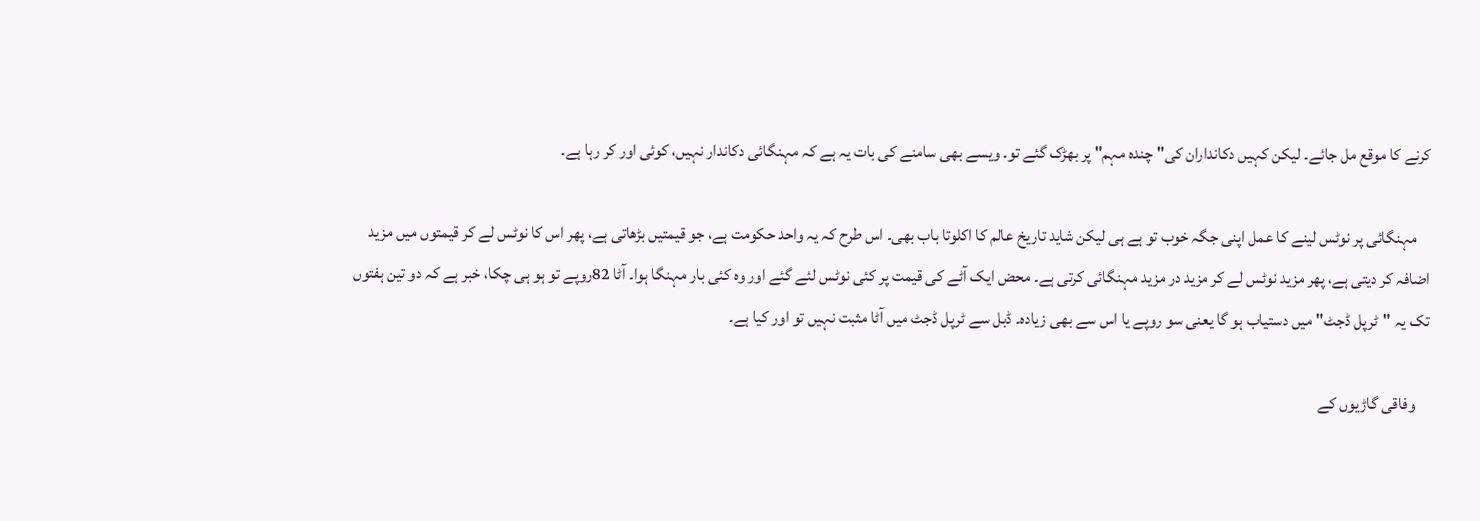کرنے کا موقع مل جائے۔ لیکن کہیں دکانداران کی"چندہ مہم" پر بھڑک گئے تو۔ ویسے بھی سامنے کی بات یہ ہے کہ مہنگائی دکاندار نہیں، کوئی اور کر رہا ہے۔

    مہنگائی پر نوٹس لینے کا عمل اپنی جگہ خوب تو ہے ہی لیکن شاید تاریخ عالم کا اکلوتا باب بھی۔ اس طرح کہ یہ واحد حکومت ہے، جو قیمتیں بڑھاتی ہے، پھر اس کا نوٹس لے کر قیمتوں میں مزید اضافہ کر دیتی ہے، پھر مزید نوٹس لے کر مزید در مزید مہنگائی کرتی ہے۔ محض ایک آٹے کی قیمت پر کئی نوٹس لئے گئے اور وہ کئی بار مہنگا ہوا۔ آٹا 82روپے تو ہو ہی چکا، خبر ہے کہ دو تین ہفتوں تک یہ "ٹرپل ڈجٹ" میں دستیاب ہو گا یعنی سو روپے یا اس سے بھی زیادہ۔ ڈبل سے ٹرپل ڈجٹ میں آٹا مثبت نہیں تو اور کیا ہے۔

    وفاقی گاڑیوں کے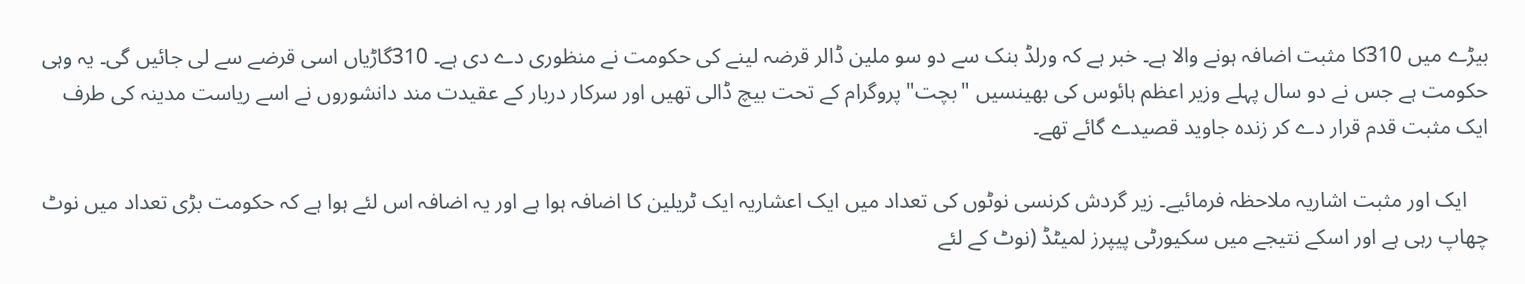بیڑے میں 310کا مثبت اضافہ ہونے والا ہے۔ خبر ہے کہ ورلڈ بنک سے دو سو ملین ڈالر قرضہ لینے کی حکومت نے منظوری دے دی ہے۔ 310گاڑیاں اسی قرضے سے لی جائیں گی۔ یہ وہی حکومت ہے جس نے دو سال پہلے وزیر اعظم ہائوس کی بھینسیں "بچت" پروگرام کے تحت بیچ ڈالی تھیں اور سرکار دربار کے عقیدت مند دانشوروں نے اسے ریاست مدینہ کی طرف ایک مثبت قدم قرار دے کر زندہ جاوید قصیدے گائے تھے۔

    ایک اور مثبت اشاریہ ملاحظہ فرمائیے۔ زیر گردش کرنسی نوٹوں کی تعداد میں ایک اعشاریہ ایک ٹریلین کا اضافہ ہوا ہے اور یہ اضافہ اس لئے ہوا ہے کہ حکومت بڑی تعداد میں نوٹ چھاپ رہی ہے اور اسکے نتیجے میں سکیورٹی پیپرز لمیٹڈ (نوٹ کے لئے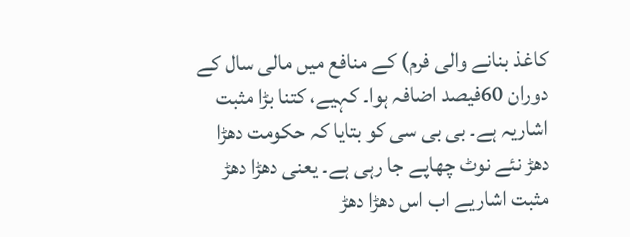کاغذ بنانے والی فرم) کے منافع میں مالی سال کے دوران 60فیصد اضافہ ہوا۔ کہیے، کتنا بڑا مثبت اشاریہ ہے۔ بی بی سی کو بتایا کہ حکومت دھڑا دھڑ نئے نوٹ چھاپے جا رہی ہے۔ یعنی دھڑا دھڑ مثبت اشاریے اب اس دھڑا دھڑ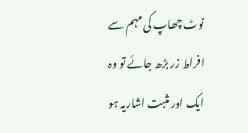نوٹ چھاپ کی مہم سے افراط زر بڑھ جائے تو وہ ایک اور مثبت اشاریہ ہو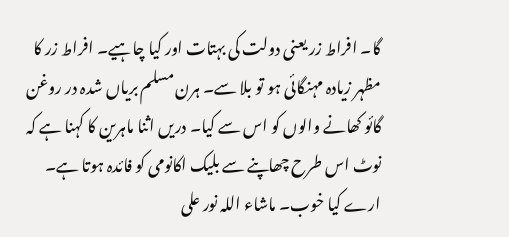گا۔ افراط زر یعنی دولت کی بہتات اور کیا چاہیے۔ افراط زر کا مظہر زیادہ مہنگائی ہو تو بلا سے۔ ہرن مسلم بریاں شدہ در روغن گائو کھانے والوں کو اس سے کیا۔ دریں اثنا ماہرین کا کہنا ہے کہ نوٹ اس طرح چھاپنے سے بلیک اکانومی کو فائدہ ہوتا ہے۔ ارے کیا خوب۔ ماشاء اللہ نور علی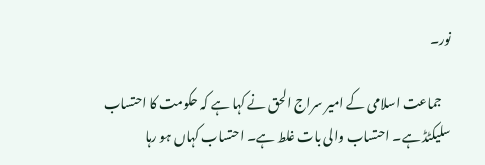نور۔

    جماعت اسلامی کے امیر سراج الحق نے کہا ہے کہ حکومت کا احتساب سلیکٹڈ ہے۔ احتساب والی بات غلط ہے۔ احتساب کہاں ہو رہا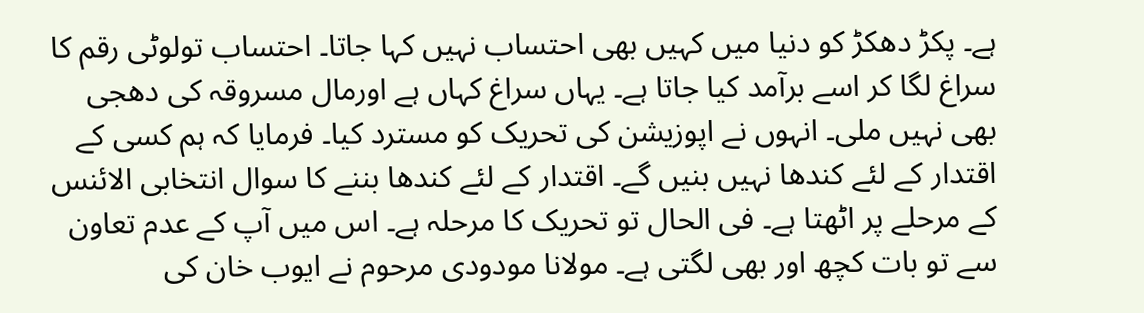ہے۔ پکڑ دھکڑ کو دنیا میں کہیں بھی احتساب نہیں کہا جاتا۔ احتساب تولوٹی رقم کا سراغ لگا کر اسے برآمد کیا جاتا ہے۔ یہاں سراغ کہاں ہے اورمال مسروقہ کی دھجی بھی نہیں ملی۔ انہوں نے اپوزیشن کی تحریک کو مسترد کیا۔ فرمایا کہ ہم کسی کے اقتدار کے لئے کندھا نہیں بنیں گے۔ اقتدار کے لئے کندھا بننے کا سوال انتخابی الائنس کے مرحلے پر اٹھتا ہے۔ فی الحال تو تحریک کا مرحلہ ہے۔ اس میں آپ کے عدم تعاون سے تو بات کچھ اور بھی لگتی ہے۔ مولانا مودودی مرحوم نے ایوب خان کی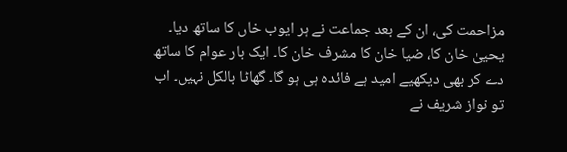مزاحمت کی، ان کے بعد جماعت نے ہر ایوب خاں کا ساتھ دیا۔ یحییٰ خان کا، ضیا خان کا مشرف خان کا۔ ایک بار عوام کا ساتھ دے کر بھی دیکھیے امید ہے فائدہ ہی ہو گا۔ گھاٹا بالکل نہیں۔ اب تو نواز شریف نے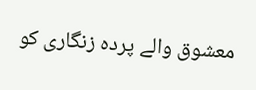معشوق والے پردہ زنگاری کو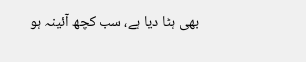بھی ہٹا دیا ہے، سب کچھ آئینہ ہو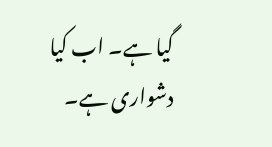گیا ہے۔ اب کیا دشواری ہے۔